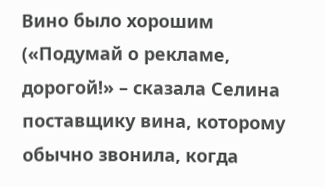Вино было хорошим («Подумай о рекламе, дорогой!» – сказала Селина поставщику вина, которому обычно звонила, когда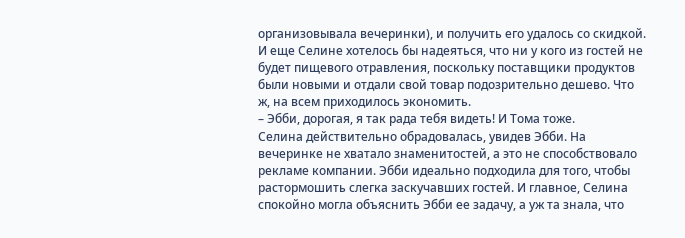организовывала вечеринки), и получить его удалось со скидкой. И еще Селине хотелось бы надеяться, что ни у кого из гостей не будет пищевого отравления, поскольку поставщики продуктов были новыми и отдали свой товар подозрительно дешево. Что ж, на всем приходилось экономить.
– Эбби, дорогая, я так рада тебя видеть! И Тома тоже.
Селина действительно обрадовалась, увидев Эбби. На вечеринке не хватало знаменитостей, а это не способствовало рекламе компании. Эбби идеально подходила для того, чтобы растормошить слегка заскучавших гостей. И главное, Селина спокойно могла объяснить Эбби ее задачу, а уж та знала, что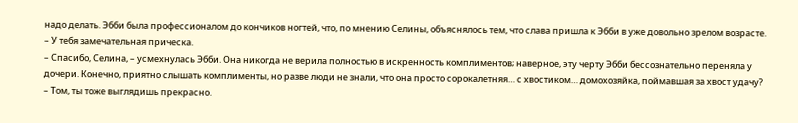надо делать. Эбби была профессионалом до кончиков ногтей, что, по мнению Селины, объяснялось тем, что слава пришла к Эбби в уже довольно зрелом возрасте.
– У тебя замечательная прическа.
– Спасибо, Селина, – усмехнулась Эбби. Она никогда не верила полностью в искренность комплиментов; наверное, эту черту Эбби бессознательно переняла у дочери. Конечно, приятно слышать комплименты, но разве люди не знали, что она просто сорокалетняя… с хвостиком… домохозяйка, поймавшая за хвост удачу?
– Том, ты тоже выглядишь прекрасно.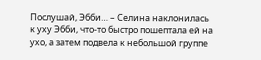Послушай, Эбби… – Селина наклонилась к уху Эбби, что-то быстро пошептала ей на ухо, а затем подвела к небольшой группе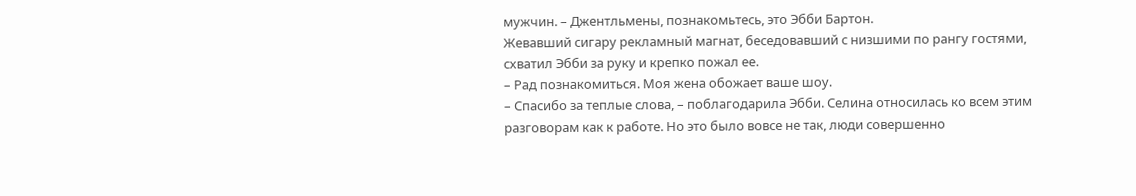мужчин. – Джентльмены, познакомьтесь, это Эбби Бартон.
Жевавший сигару рекламный магнат, беседовавший с низшими по рангу гостями, схватил Эбби за руку и крепко пожал ее.
– Рад познакомиться. Моя жена обожает ваше шоу.
– Спасибо за теплые слова, – поблагодарила Эбби. Селина относилась ко всем этим разговорам как к работе. Но это было вовсе не так, люди совершенно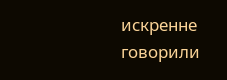искренне говорили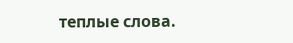теплые слова.